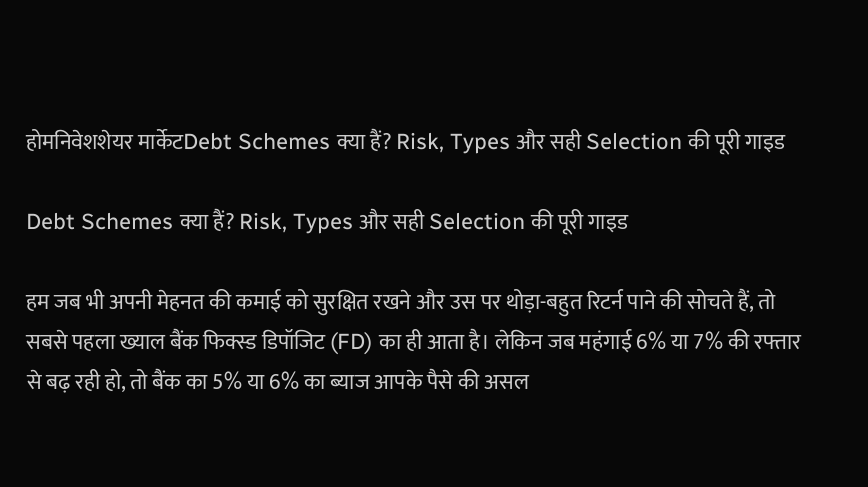होमनिवेशशेयर मार्केटDebt Schemes क्या हैं? Risk, Types और सही Selection की पूरी गाइड

Debt Schemes क्या हैं? Risk, Types और सही Selection की पूरी गाइड

हम जब भी अपनी मेहनत की कमाई को सुरक्षित रखने और उस पर थोड़ा-बहुत रिटर्न पाने की सोचते हैं, तो सबसे पहला ख्याल बैंक फिक्स्ड डिपॉजिट (FD) का ही आता है। लेकिन जब महंगाई 6% या 7% की रफ्तार से बढ़ रही हो, तो बैंक का 5% या 6% का ब्याज आपके पैसे की असल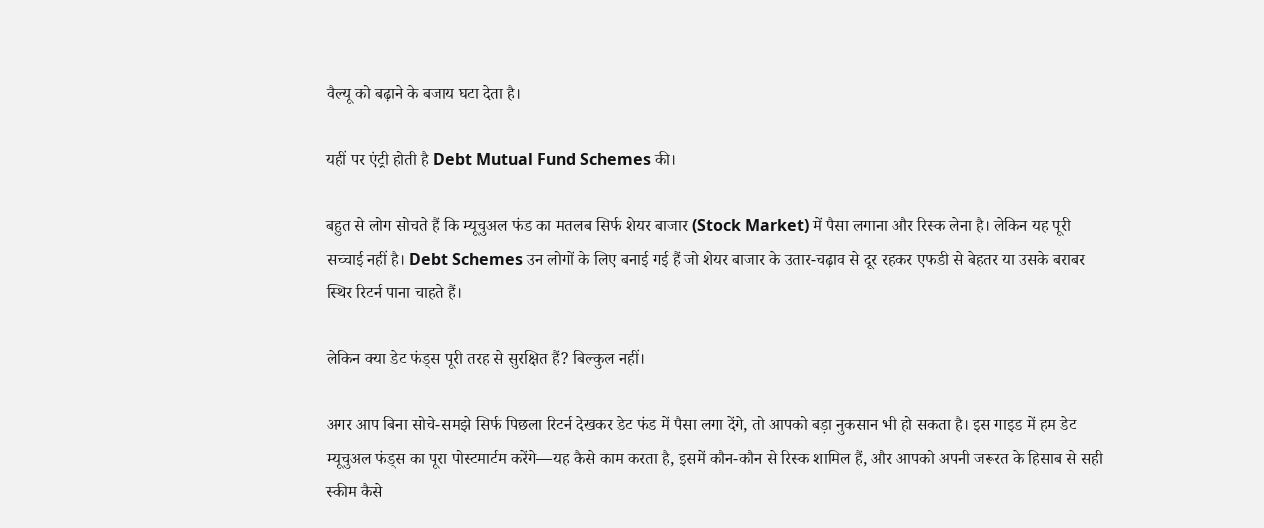वैल्यू को बढ़ाने के बजाय घटा देता है।

यहीं पर एंट्री होती है Debt Mutual Fund Schemes की।

बहुत से लोग सोचते हैं कि म्यूचुअल फंड का मतलब सिर्फ शेयर बाजार (Stock Market) में पैसा लगाना और रिस्क लेना है। लेकिन यह पूरी सच्चाई नहीं है। Debt Schemes उन लोगों के लिए बनाई गई हैं जो शेयर बाजार के उतार-चढ़ाव से दूर रहकर एफडी से बेहतर या उसके बराबर स्थिर रिटर्न पाना चाहते हैं।

लेकिन क्या डेट फंड्स पूरी तरह से सुरक्षित हैं? बिल्कुल नहीं।

अगर आप बिना सोचे-समझे सिर्फ पिछला रिटर्न देखकर डेट फंड में पैसा लगा देंगे, तो आपको बड़ा नुकसान भी हो सकता है। इस गाइड में हम डेट म्यूचुअल फंड्स का पूरा पोस्टमार्टम करेंगे—यह कैसे काम करता है, इसमें कौन-कौन से रिस्क शामिल हैं, और आपको अपनी जरूरत के हिसाब से सही स्कीम कैसे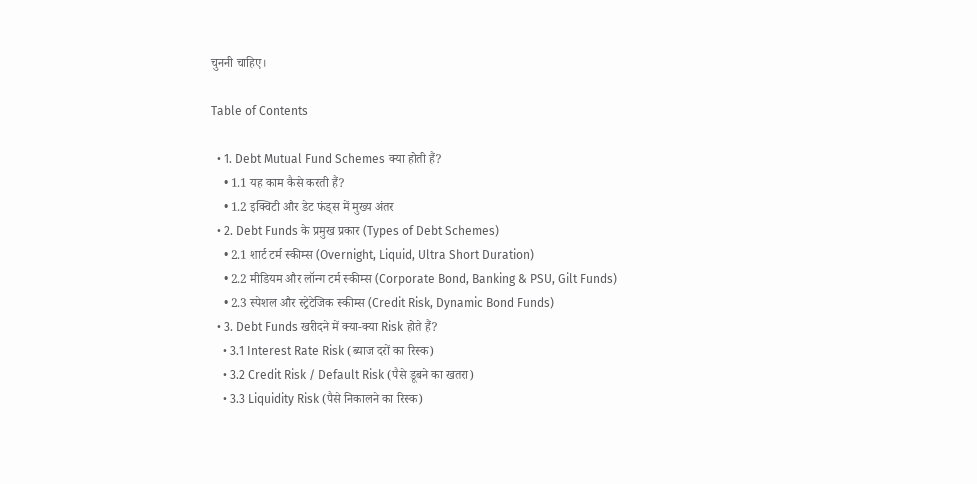चुननी चाहिए।

Table of Contents

  • 1. Debt Mutual Fund Schemes क्या होती हैं?
    • 1.1 यह काम कैसे करती हैं?
    • 1.2 इक्विटी और डेट फंड्स में मुख्य अंतर
  • 2. Debt Funds के प्रमुख प्रकार (Types of Debt Schemes)
    • 2.1 शार्ट टर्म स्कीम्स (Overnight, Liquid, Ultra Short Duration)
    • 2.2 मीडियम और लॉन्ग टर्म स्कीम्स (Corporate Bond, Banking & PSU, Gilt Funds)
    • 2.3 स्पेशल और स्ट्रेटेजिक स्कीम्स (Credit Risk, Dynamic Bond Funds)
  • 3. Debt Funds खरीदने में क्या-क्या Risk होते हैं?
    • 3.1 Interest Rate Risk (ब्याज दरों का रिस्क)
    • 3.2 Credit Risk / Default Risk (पैसे डूबने का खतरा)
    • 3.3 Liquidity Risk (पैसे निकालने का रिस्क)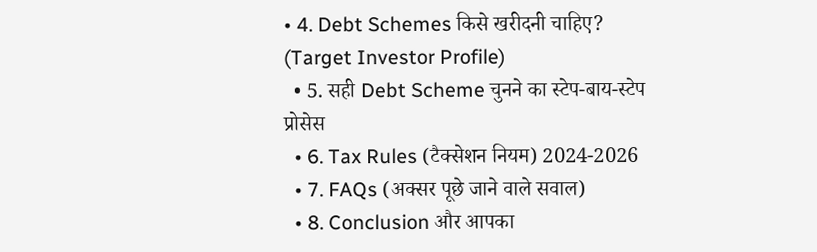• 4. Debt Schemes किसे खरीदनी चाहिए? (Target Investor Profile)
  • 5. सही Debt Scheme चुनने का स्टेप-बाय-स्टेप प्रोसेस
  • 6. Tax Rules (टैक्सेशन नियम) 2024-2026
  • 7. FAQs (अक्सर पूछे जाने वाले सवाल)
  • 8. Conclusion और आपका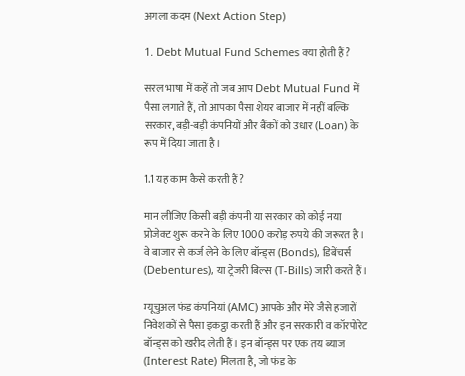अगला कदम (Next Action Step)

1. Debt Mutual Fund Schemes क्या होती हैं?

सरल भाषा में कहें तो जब आप Debt Mutual Fund में पैसा लगाते हैं, तो आपका पैसा शेयर बाजार में नहीं बल्कि सरकार, बड़ी-बड़ी कंपनियों और बैंकों को उधार (Loan) के रूप में दिया जाता है।

1.1 यह काम कैसे करती हैं?

मान लीजिए किसी बड़ी कंपनी या सरकार को कोई नया प्रोजेक्ट शुरू करने के लिए 1000 करोड़ रुपये की जरूरत है। वे बाजार से कर्ज लेने के लिए बॉन्ड्स (Bonds), डिबेंचर्स (Debentures), या ट्रेजरी बिल्स (T-Bills) जारी करते हैं।

म्यूचुअल फंड कंपनियां (AMC) आपके और मेरे जैसे हजारों निवेशकों से पैसा इकट्ठा करती हैं और इन सरकारी व कॉरपोरेट बॉन्ड्स को खरीद लेती हैं। इन बॉन्ड्स पर एक तय ब्याज (Interest Rate) मिलता है, जो फंड के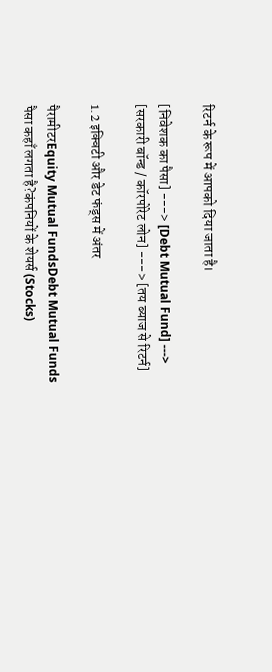रिटर्न के रूप में आपको दिया जाता है।

[निवेशक का पैसा] ---> [Debt Mutual Fund] ---> [सरकारी बॉन्ड / कॉरपोरेट लोन] ---> [तय ब्याज से रिटर्न]

1.2 इक्विटी और डेट फंड्स में अंतर

पैरामीटरEquity Mutual FundsDebt Mutual Funds
पैसा कहाँ लगता है?कंपनियों के शेयर्स (Stocks)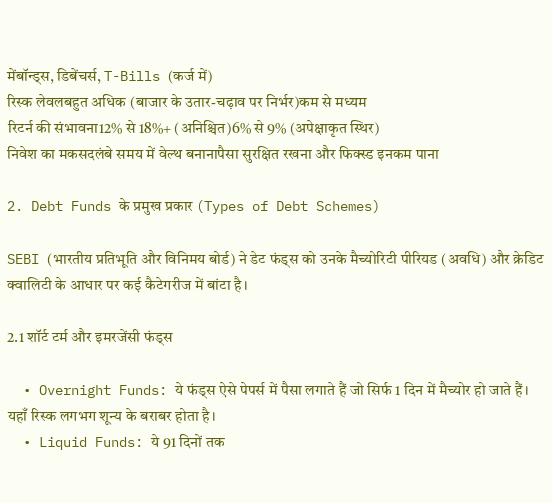मेंबॉन्ड्स, डिबेंचर्स, T-Bills (कर्ज में)
रिस्क लेवलबहुत अधिक (बाजार के उतार-चढ़ाव पर निर्भर)कम से मध्यम
रिटर्न की संभावना12% से 18%+ (अनिश्चित)6% से 9% (अपेक्षाकृत स्थिर)
निवेश का मकसदलंबे समय में वेल्थ बनानापैसा सुरक्षित रखना और फिक्स्ड इनकम पाना

2. Debt Funds के प्रमुख प्रकार (Types of Debt Schemes)

SEBI (भारतीय प्रतिभूति और विनिमय बोर्ड) ने डेट फंड्स को उनके मैच्योरिटी पीरियड (अवधि) और क्रेडिट क्वालिटी के आधार पर कई कैटेगरीज में बांटा है।

2.1 शॉर्ट टर्म और इमरजेंसी फंड्स

  • Overnight Funds: ये फंड्स ऐसे पेपर्स में पैसा लगाते हैं जो सिर्फ 1 दिन में मैच्योर हो जाते हैं। यहाँ रिस्क लगभग शून्य के बराबर होता है।
  • Liquid Funds: ये 91 दिनों तक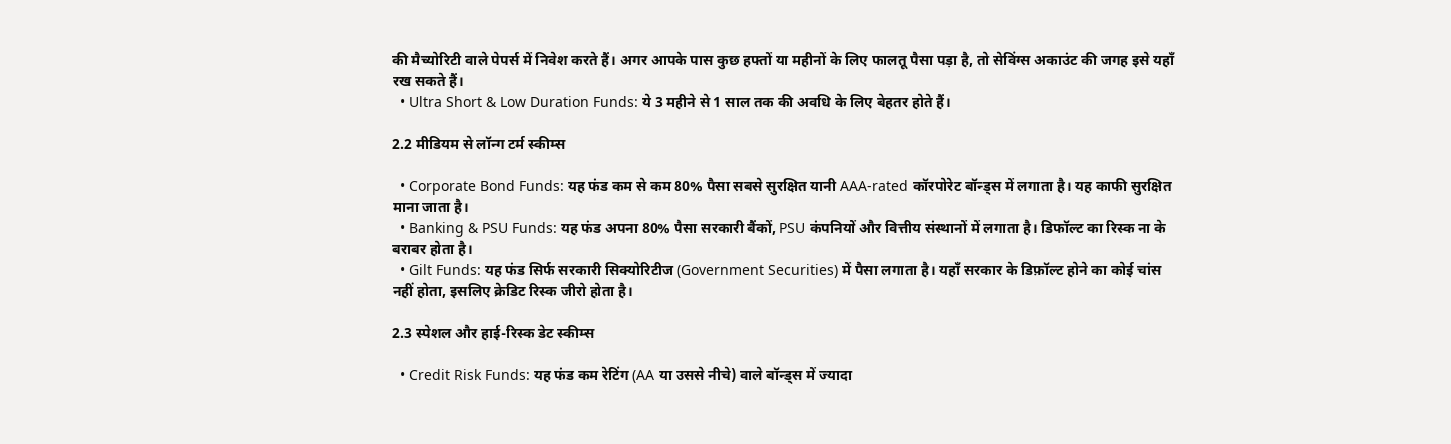की मैच्योरिटी वाले पेपर्स में निवेश करते हैं। अगर आपके पास कुछ हफ्तों या महीनों के लिए फालतू पैसा पड़ा है, तो सेविंग्स अकाउंट की जगह इसे यहाँ रख सकते हैं।
  • Ultra Short & Low Duration Funds: ये 3 महीने से 1 साल तक की अवधि के लिए बेहतर होते हैं।

2.2 मीडियम से लॉन्ग टर्म स्कीम्स

  • Corporate Bond Funds: यह फंड कम से कम 80% पैसा सबसे सुरक्षित यानी AAA-rated कॉरपोरेट बॉन्ड्स में लगाता है। यह काफी सुरक्षित माना जाता है।
  • Banking & PSU Funds: यह फंड अपना 80% पैसा सरकारी बैंकों, PSU कंपनियों और वित्तीय संस्थानों में लगाता है। डिफॉल्ट का रिस्क ना के बराबर होता है।
  • Gilt Funds: यह फंड सिर्फ सरकारी सिक्योरिटीज (Government Securities) में पैसा लगाता है। यहाँ सरकार के डिफ़ॉल्ट होने का कोई चांस नहीं होता, इसलिए क्रेडिट रिस्क जीरो होता है।

2.3 स्पेशल और हाई-रिस्क डेट स्कीम्स

  • Credit Risk Funds: यह फंड कम रेटिंग (AA या उससे नीचे) वाले बॉन्ड्स में ज्यादा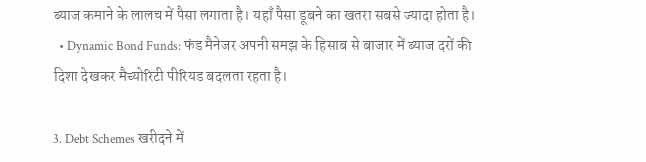ब्याज कमाने के लालच में पैसा लगाता है। यहाँ पैसा डूबने का खतरा सबसे ज्यादा होता है।
  • Dynamic Bond Funds: फंड मैनेजर अपनी समझ के हिसाब से बाजार में ब्याज दरों की दिशा देखकर मैच्योरिटी पीरियड बदलता रहता है।

3. Debt Schemes खरीदने में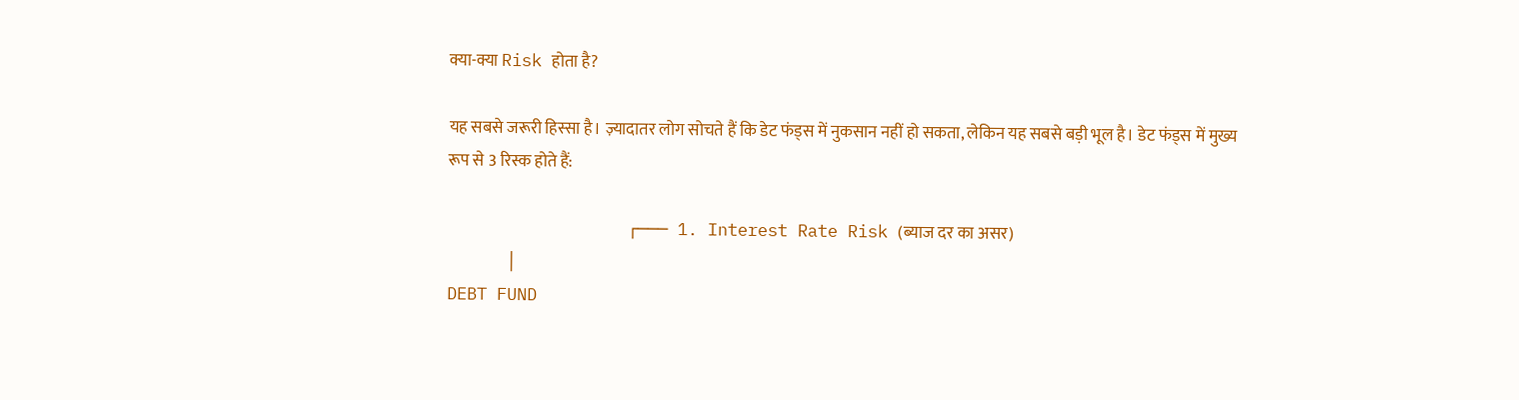क्या-क्या Risk होता है?

यह सबसे जरूरी हिस्सा है। ज़्यादातर लोग सोचते हैं कि डेट फंड्स में नुकसान नहीं हो सकता, लेकिन यह सबसे बड़ी भूल है। डेट फंड्स में मुख्य रूप से 3 रिस्क होते हैं:

                  ┌─── 1. Interest Rate Risk (ब्याज दर का असर)
                  │
DEBT FUND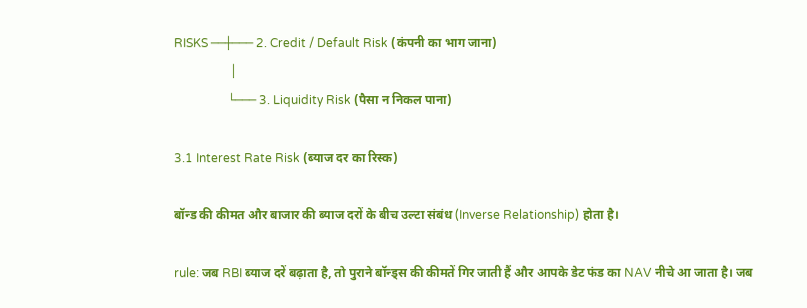RISKS ──┼─── 2. Credit / Default Risk (कंपनी का भाग जाना)
                  │
                  └─── 3. Liquidity Risk (पैसा न निकल पाना)

3.1 Interest Rate Risk (ब्याज दर का रिस्क)

बॉन्ड की कीमत और बाजार की ब्याज दरों के बीच उल्टा संबंध (Inverse Relationship) होता है।

rule: जब RBI ब्याज दरें बढ़ाता है, तो पुराने बॉन्ड्स की कीमतें गिर जाती हैं और आपके डेट फंड का NAV नीचे आ जाता है। जब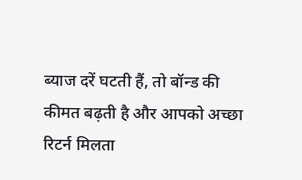ब्याज दरें घटती हैं, तो बॉन्ड की कीमत बढ़ती है और आपको अच्छा रिटर्न मिलता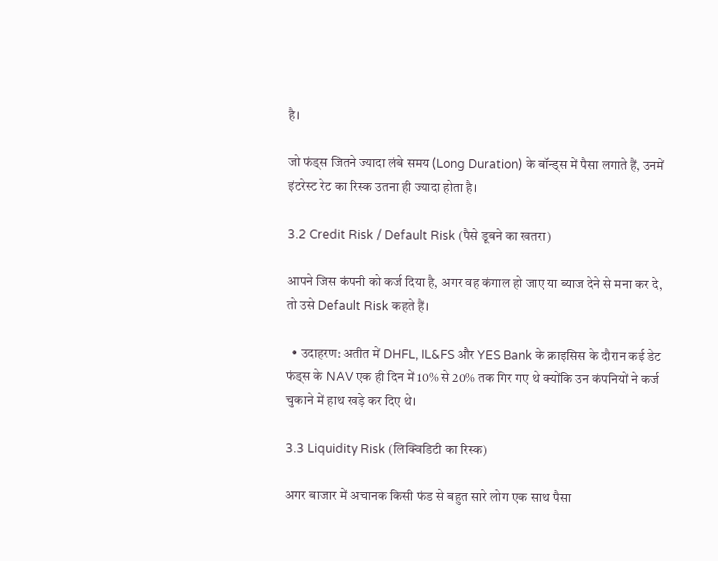है।

जो फंड्स जितने ज्यादा लंबे समय (Long Duration) के बॉन्ड्स में पैसा लगाते हैं, उनमें इंटरेस्ट रेट का रिस्क उतना ही ज्यादा होता है।

3.2 Credit Risk / Default Risk (पैसे डूबने का खतरा)

आपने जिस कंपनी को कर्ज दिया है, अगर वह कंगाल हो जाए या ब्याज देने से मना कर दे, तो उसे Default Risk कहते हैं।

  • उदाहरण: अतीत में DHFL, IL&FS और YES Bank के क्राइसिस के दौरान कई डेट फंड्स के NAV एक ही दिन में 10% से 20% तक गिर गए थे क्योंकि उन कंपनियों ने कर्ज चुकाने में हाथ खड़े कर दिए थे।

3.3 Liquidity Risk (लिक्विडिटी का रिस्क)

अगर बाजार में अचानक किसी फंड से बहुत सारे लोग एक साथ पैसा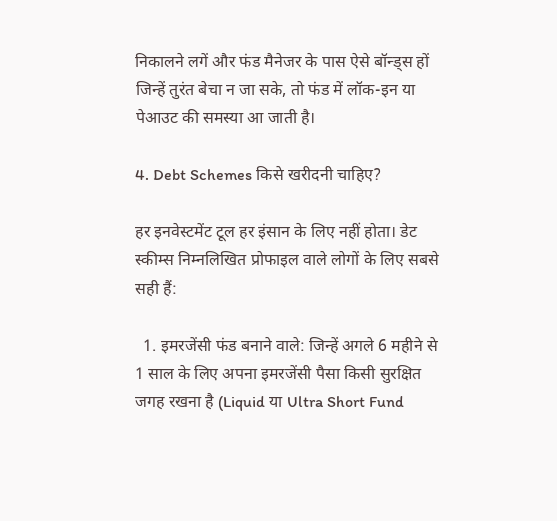निकालने लगें और फंड मैनेजर के पास ऐसे बॉन्ड्स हों जिन्हें तुरंत बेचा न जा सके, तो फंड में लॉक-इन या पेआउट की समस्या आ जाती है।

4. Debt Schemes किसे खरीदनी चाहिए?

हर इनवेस्टमेंट टूल हर इंसान के लिए नहीं होता। डेट स्कीम्स निम्नलिखित प्रोफाइल वाले लोगों के लिए सबसे सही हैं:

  1. इमरजेंसी फंड बनाने वाले: जिन्हें अगले 6 महीने से 1 साल के लिए अपना इमरजेंसी पैसा किसी सुरक्षित जगह रखना है (Liquid या Ultra Short Fund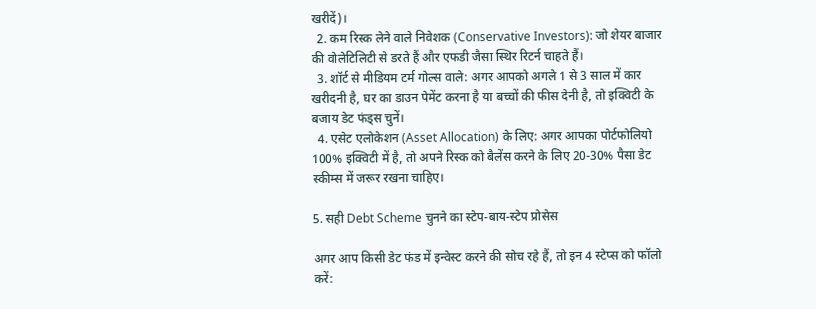खरीदें)।
  2. कम रिस्क लेने वाले निवेशक (Conservative Investors): जो शेयर बाजार की वोलेटिलिटी से डरते हैं और एफडी जैसा स्थिर रिटर्न चाहते हैं।
  3. शॉर्ट से मीडियम टर्म गोल्स वाले: अगर आपको अगले 1 से 3 साल में कार खरीदनी है, घर का डाउन पेमेंट करना है या बच्चों की फीस देनी है, तो इक्विटी के बजाय डेट फंड्स चुनें।
  4. एसेट एलोकेशन (Asset Allocation) के लिए: अगर आपका पोर्टफोलियो 100% इक्विटी में है, तो अपने रिस्क को बैलेंस करने के लिए 20-30% पैसा डेट स्कीम्स में जरूर रखना चाहिए।

5. सही Debt Scheme चुनने का स्टेप-बाय-स्टेप प्रोसेस

अगर आप किसी डेट फंड में इन्वेस्ट करने की सोच रहे हैं, तो इन 4 स्टेप्स को फॉलो करें: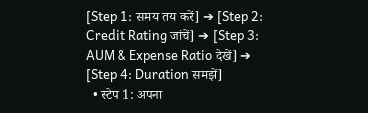[Step 1: समय तय करें] ➔ [Step 2: Credit Rating जांचें] ➔ [Step 3: AUM & Expense Ratio देखें] ➔ [Step 4: Duration समझें]
  • स्टेप 1: अपना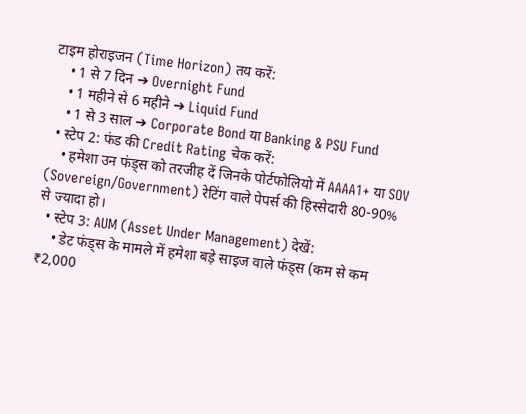टाइम होराइजन (Time Horizon) तय करें:
    • 1 से 7 दिन ➔ Overnight Fund
    • 1 महीने से 6 महीने ➔ Liquid Fund
    • 1 से 3 साल ➔ Corporate Bond या Banking & PSU Fund
  • स्टेप 2: फंड की Credit Rating चेक करें:
    • हमेशा उन फंड्स को तरजीह दें जिनके पोर्टफोलियो में AAAA1+ या SOV (Sovereign/Government) रेटिंग वाले पेपर्स की हिस्सेदारी 80-90% से ज्यादा हो।
  • स्टेप 3: AUM (Asset Under Management) देखें:
    • डेट फंड्स के मामले में हमेशा बड़े साइज वाले फंड्स (कम से कम ₹2,000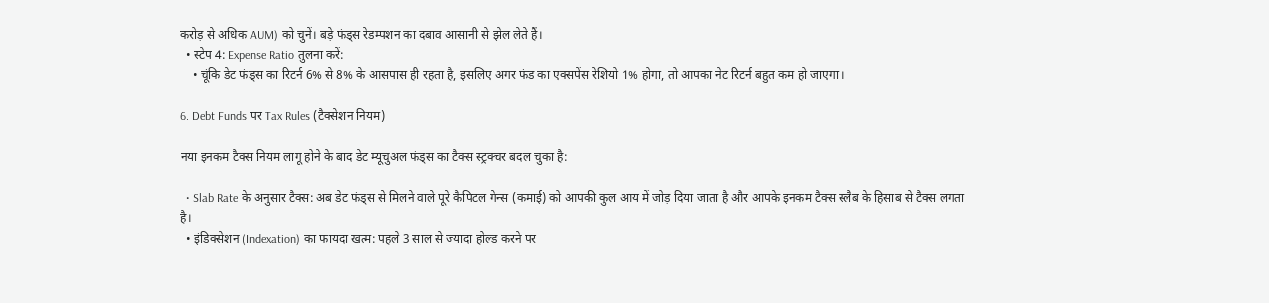करोड़ से अधिक AUM) को चुनें। बड़े फंड्स रेडम्पशन का दबाव आसानी से झेल लेते हैं।
  • स्टेप 4: Expense Ratio तुलना करें:
    • चूंकि डेट फंड्स का रिटर्न 6% से 8% के आसपास ही रहता है, इसलिए अगर फंड का एक्सपेंस रेशियो 1% होगा, तो आपका नेट रिटर्न बहुत कम हो जाएगा।

6. Debt Funds पर Tax Rules (टैक्सेशन नियम)

नया इनकम टैक्स नियम लागू होने के बाद डेट म्यूचुअल फंड्स का टैक्स स्ट्रक्चर बदल चुका है:

  • Slab Rate के अनुसार टैक्स: अब डेट फंड्स से मिलने वाले पूरे कैपिटल गेन्स (कमाई) को आपकी कुल आय में जोड़ दिया जाता है और आपके इनकम टैक्स स्लैब के हिसाब से टैक्स लगता है।
  • इंडिक्सेशन (Indexation) का फायदा खत्म: पहले 3 साल से ज्यादा होल्ड करने पर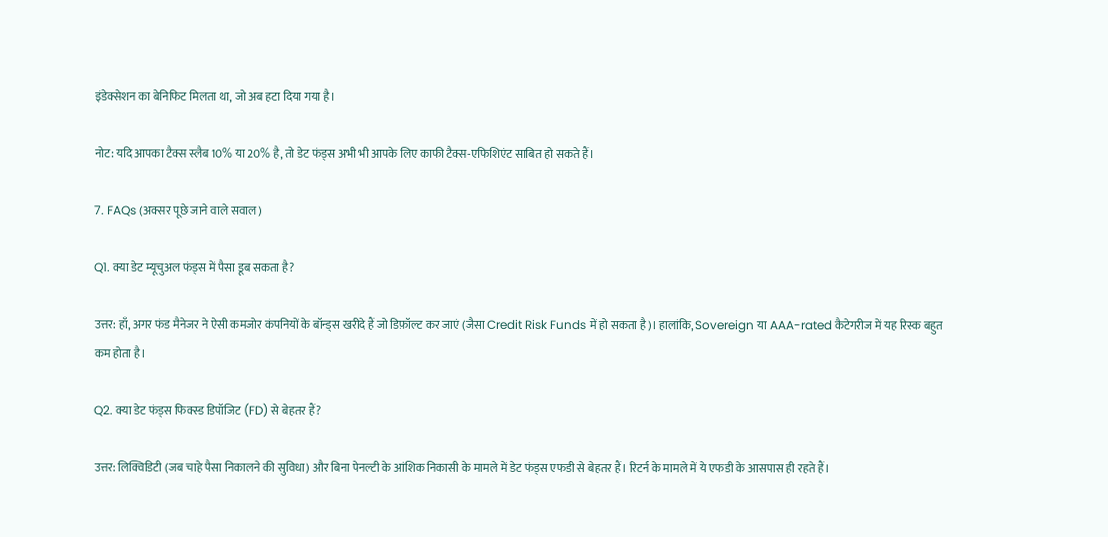इंडेक्सेशन का बेनिफिट मिलता था, जो अब हटा दिया गया है।

नोट: यदि आपका टैक्स स्लैब 10% या 20% है, तो डेट फंड्स अभी भी आपके लिए काफी टैक्स-एफिशिएंट साबित हो सकते हैं।

7. FAQs (अक्सर पूछे जाने वाले सवाल)

Q1. क्या डेट म्यूचुअल फंड्स में पैसा डूब सकता है?

उत्तर: हाँ, अगर फंड मैनेजर ने ऐसी कमजोर कंपनियों के बॉन्ड्स खरीदे हैं जो डिफ़ॉल्ट कर जाएं (जैसा Credit Risk Funds में हो सकता है)। हालांकि, Sovereign या AAA-rated कैटेगरीज में यह रिस्क बहुत कम होता है।

Q2. क्या डेट फंड्स फिक्स्ड डिपॉजिट (FD) से बेहतर हैं?

उत्तर: लिक्विडिटी (जब चाहे पैसा निकालने की सुविधा) और बिना पेनल्टी के आंशिक निकासी के मामले में डेट फंड्स एफडी से बेहतर हैं। रिटर्न के मामले में ये एफडी के आसपास ही रहते हैं।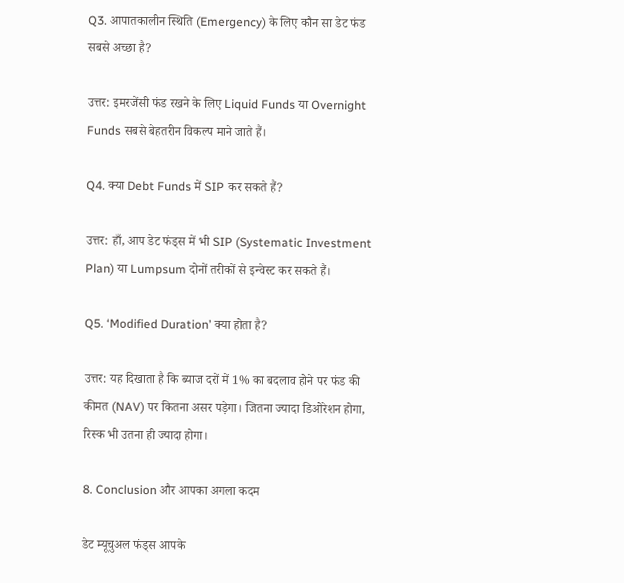Q3. आपातकालीन स्थिति (Emergency) के लिए कौन सा डेट फंड सबसे अच्छा है?

उत्तर: इमरजेंसी फंड रखने के लिए Liquid Funds या Overnight Funds सबसे बेहतरीन विकल्प माने जाते हैं।

Q4. क्या Debt Funds में SIP कर सकते हैं?

उत्तर: हाँ, आप डेट फंड्स में भी SIP (Systematic Investment Plan) या Lumpsum दोनों तरीकों से इन्वेस्ट कर सकते हैं।

Q5. ‘Modified Duration’ क्या होता है?

उत्तर: यह दिखाता है कि ब्याज दरों में 1% का बदलाव होने पर फंड की कीमत (NAV) पर कितना असर पड़ेगा। जितना ज्यादा डिओरेशन होगा, रिस्क भी उतना ही ज्यादा होगा।

8. Conclusion और आपका अगला कदम

डेट म्यूचुअल फंड्स आपके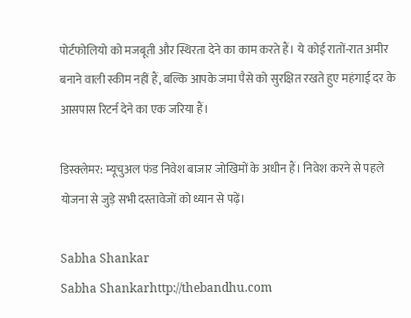पोर्टफोलियो को मजबूती और स्थिरता देने का काम करते हैं। ये कोई रातों-रात अमीर बनाने वाली स्कीम नहीं हैं, बल्कि आपके जमा पैसे को सुरक्षित रखते हुए महंगाई दर के आसपास रिटर्न देने का एक जरिया हैं।

डिस्क्लेमर: म्यूचुअल फंड निवेश बाजार जोखिमों के अधीन हैं। निवेश करने से पहले योजना से जुड़े सभी दस्तावेजों को ध्यान से पढ़ें।

Sabha Shankar
Sabha Shankarhttp://thebandhu.com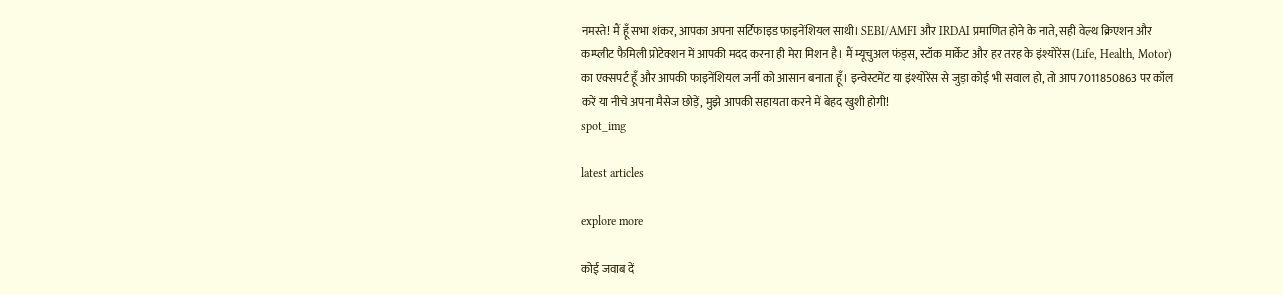नमस्ते! मैं हूँ सभा शंकर, आपका अपना सर्टिफाइड फाइनेंशियल साथी। SEBI/AMFI और IRDAI प्रमाणित होने के नाते, सही वेल्थ क्रिएशन और कम्प्लीट फैमिली प्रोटेक्शन में आपकी मदद करना ही मेरा मिशन है। मैं म्यूचुअल फंड्स, स्टॉक मार्केट और हर तरह के इंश्योरेंस (Life, Health, Motor) का एक्सपर्ट हूँ और आपकी फाइनेंशियल जर्नी को आसान बनाता हूँ। इन्वेस्टमेंट या इंश्योरेंस से जुड़ा कोई भी सवाल हो, तो आप 7011850863 पर कॉल करें या नीचे अपना मैसेज छोड़ें, मुझे आपकी सहायता करने में बेहद खुशी होगी!
spot_img

latest articles

explore more

कोई जवाब दें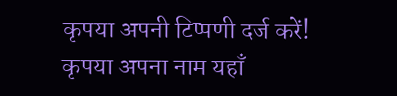कृपया अपनी टिप्पणी दर्ज करें!
कृपया अपना नाम यहाँ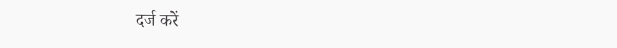दर्ज करें